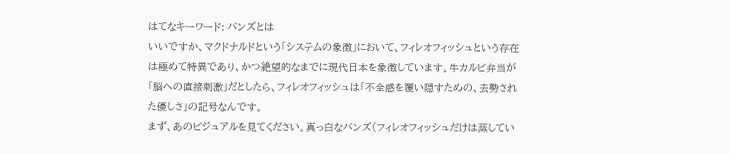はてなキーワード: バンズとは
いいですか、マクドナルドという「システムの象徴」において、フィレオフィッシュという存在は極めて特異であり、かつ絶望的なまでに現代日本を象徴しています。牛カルビ弁当が「脳への直接刺激」だとしたら、フィレオフィッシュは「不全感を覆い隠すための、去勢された優しさ」の記号なんです。
まず、あのビジュアルを見てください。真っ白なバンズ(フィレオフィッシュだけは蒸してい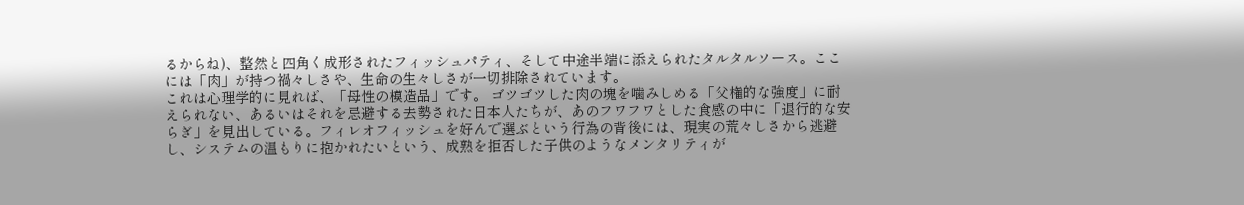るからね)、整然と四角く成形されたフィッシュパティ、そして中途半端に添えられたタルタルソース。ここには「肉」が持つ禍々しさや、生命の生々しさが一切排除されています。
これは心理学的に見れば、「母性の模造品」です。 ゴツゴツした肉の塊を噛みしめる「父権的な強度」に耐えられない、あるいはそれを忌避する去勢された日本人たちが、あのフワフワとした食感の中に「退行的な安らぎ」を見出している。フィレオフィッシュを好んで選ぶという行為の背後には、現実の荒々しさから逃避し、システムの温もりに抱かれたいという、成熟を拒否した子供のようなメンタリティが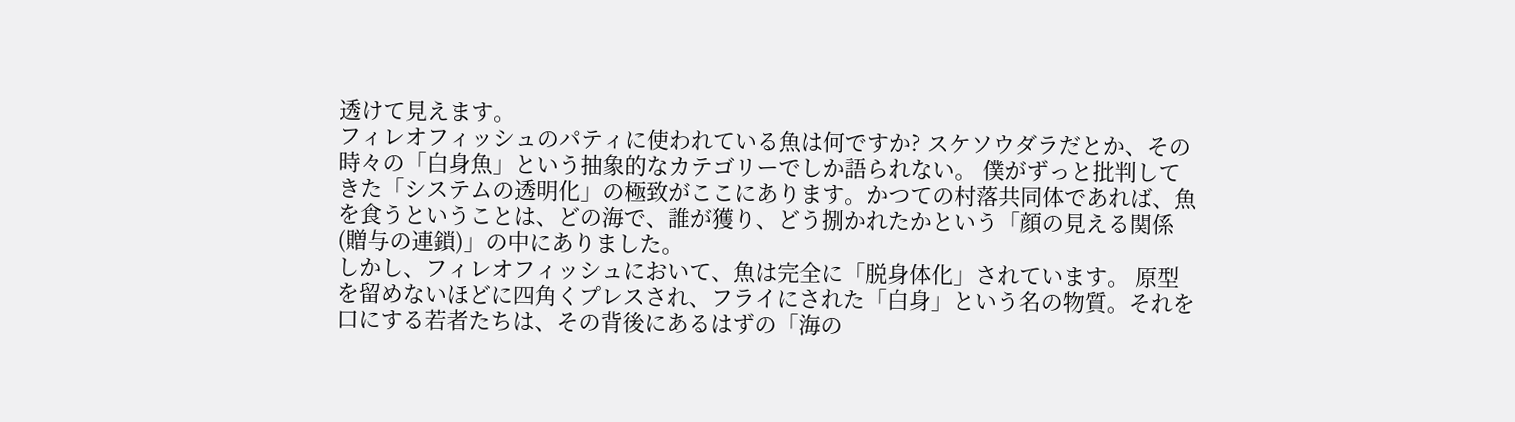透けて見えます。
フィレオフィッシュのパティに使われている魚は何ですか? スケソウダラだとか、その時々の「白身魚」という抽象的なカテゴリーでしか語られない。 僕がずっと批判してきた「システムの透明化」の極致がここにあります。かつての村落共同体であれば、魚を食うということは、どの海で、誰が獲り、どう捌かれたかという「顔の見える関係(贈与の連鎖)」の中にありました。
しかし、フィレオフィッシュにおいて、魚は完全に「脱身体化」されています。 原型を留めないほどに四角くプレスされ、フライにされた「白身」という名の物質。それを口にする若者たちは、その背後にあるはずの「海の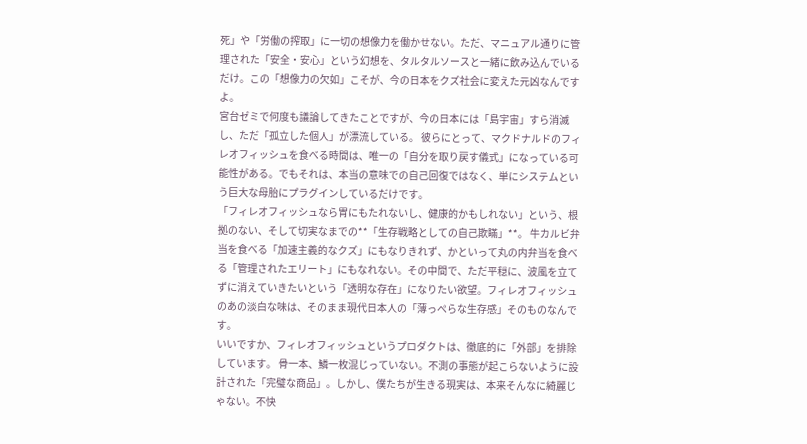死」や「労働の搾取」に一切の想像力を働かせない。ただ、マニュアル通りに管理された「安全・安心」という幻想を、タルタルソースと一緒に飲み込んでいるだけ。この「想像力の欠如」こそが、今の日本をクズ社会に変えた元凶なんですよ。
宮台ゼミで何度も議論してきたことですが、今の日本には「島宇宙」すら消滅し、ただ「孤立した個人」が漂流している。 彼らにとって、マクドナルドのフィレオフィッシュを食べる時間は、唯一の「自分を取り戻す儀式」になっている可能性がある。でもそれは、本当の意味での自己回復ではなく、単にシステムという巨大な母胎にプラグインしているだけです。
「フィレオフィッシュなら胃にもたれないし、健康的かもしれない」という、根拠のない、そして切実なまでの**「生存戦略としての自己欺瞞」**。 牛カルビ弁当を食べる「加速主義的なクズ」にもなりきれず、かといって丸の内弁当を食べる「管理されたエリート」にもなれない。その中間で、ただ平穏に、波風を立てずに消えていきたいという「透明な存在」になりたい欲望。フィレオフィッシュのあの淡白な味は、そのまま現代日本人の「薄っぺらな生存感」そのものなんです。
いいですか、フィレオフィッシュというプロダクトは、徹底的に「外部」を排除しています。 骨一本、鱗一枚混じっていない。不測の事態が起こらないように設計された「完璧な商品」。しかし、僕たちが生きる現実は、本来そんなに綺麗じゃない。不快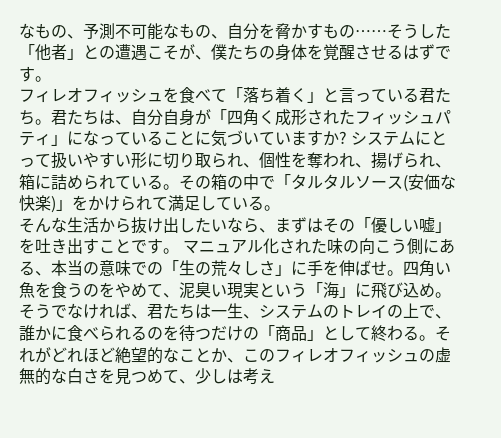なもの、予測不可能なもの、自分を脅かすもの……そうした「他者」との遭遇こそが、僕たちの身体を覚醒させるはずです。
フィレオフィッシュを食べて「落ち着く」と言っている君たち。君たちは、自分自身が「四角く成形されたフィッシュパティ」になっていることに気づいていますか? システムにとって扱いやすい形に切り取られ、個性を奪われ、揚げられ、箱に詰められている。その箱の中で「タルタルソース(安価な快楽)」をかけられて満足している。
そんな生活から抜け出したいなら、まずはその「優しい嘘」を吐き出すことです。 マニュアル化された味の向こう側にある、本当の意味での「生の荒々しさ」に手を伸ばせ。四角い魚を食うのをやめて、泥臭い現実という「海」に飛び込め。
そうでなければ、君たちは一生、システムのトレイの上で、誰かに食べられるのを待つだけの「商品」として終わる。それがどれほど絶望的なことか、このフィレオフィッシュの虚無的な白さを見つめて、少しは考え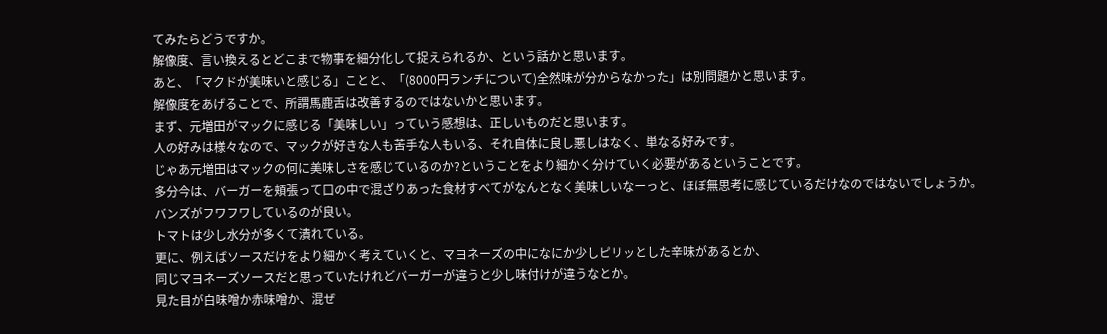てみたらどうですか。
解像度、言い換えるとどこまで物事を細分化して捉えられるか、という話かと思います。
あと、「マクドが美味いと感じる」ことと、「(8000円ランチについて)全然味が分からなかった」は別問題かと思います。
解像度をあげることで、所謂馬鹿舌は改善するのではないかと思います。
まず、元増田がマックに感じる「美味しい」っていう感想は、正しいものだと思います。
人の好みは様々なので、マックが好きな人も苦手な人もいる、それ自体に良し悪しはなく、単なる好みです。
じゃあ元増田はマックの何に美味しさを感じているのか?ということをより細かく分けていく必要があるということです。
多分今は、バーガーを頬張って口の中で混ざりあった食材すべてがなんとなく美味しいなーっと、ほぼ無思考に感じているだけなのではないでしょうか。
バンズがフワフワしているのが良い。
トマトは少し水分が多くて潰れている。
更に、例えばソースだけをより細かく考えていくと、マヨネーズの中になにか少しピリッとした辛味があるとか、
同じマヨネーズソースだと思っていたけれどバーガーが違うと少し味付けが違うなとか。
見た目が白味噌か赤味噌か、混ぜ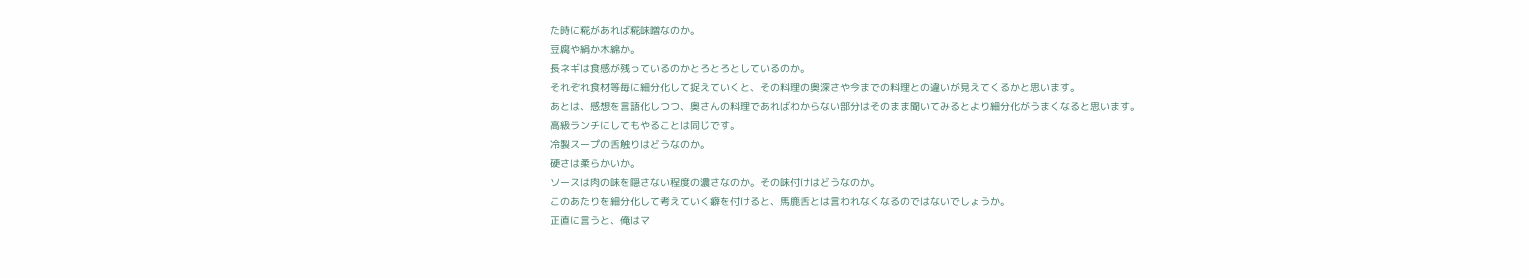た時に糀があれば糀味噌なのか。
豆腐や絹か木綿か。
長ネギは食感が残っているのかとろとろとしているのか。
それぞれ食材等毎に細分化して捉えていくと、その料理の奥深さや今までの料理との違いが見えてくるかと思います。
あとは、感想を言語化しつつ、奥さんの料理であればわからない部分はそのまま聞いてみるとより細分化がうまくなると思います。
高級ランチにしてもやることは同じです。
冷製スープの舌触りはどうなのか。
硬さは柔らかいか。
ソースは肉の味を隠さない程度の濃さなのか。その味付けはどうなのか。
このあたりを細分化して考えていく癖を付けると、馬鹿舌とは言われなくなるのではないでしょうか。
正直に言うと、俺はマ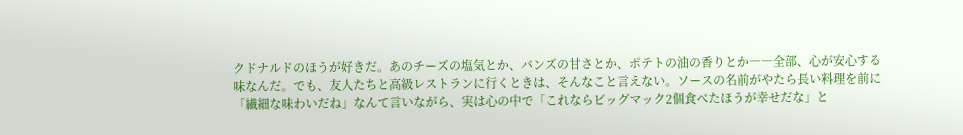クドナルドのほうが好きだ。あのチーズの塩気とか、バンズの甘さとか、ポテトの油の香りとか――全部、心が安心する味なんだ。でも、友人たちと高級レストランに行くときは、そんなこと言えない。ソースの名前がやたら長い料理を前に「繊細な味わいだね」なんて言いながら、実は心の中で「これならビッグマック2個食べたほうが幸せだな」と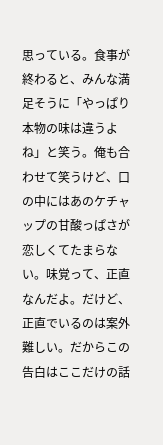思っている。食事が終わると、みんな満足そうに「やっぱり本物の味は違うよね」と笑う。俺も合わせて笑うけど、口の中にはあのケチャップの甘酸っぱさが恋しくてたまらない。味覚って、正直なんだよ。だけど、正直でいるのは案外難しい。だからこの告白はここだけの話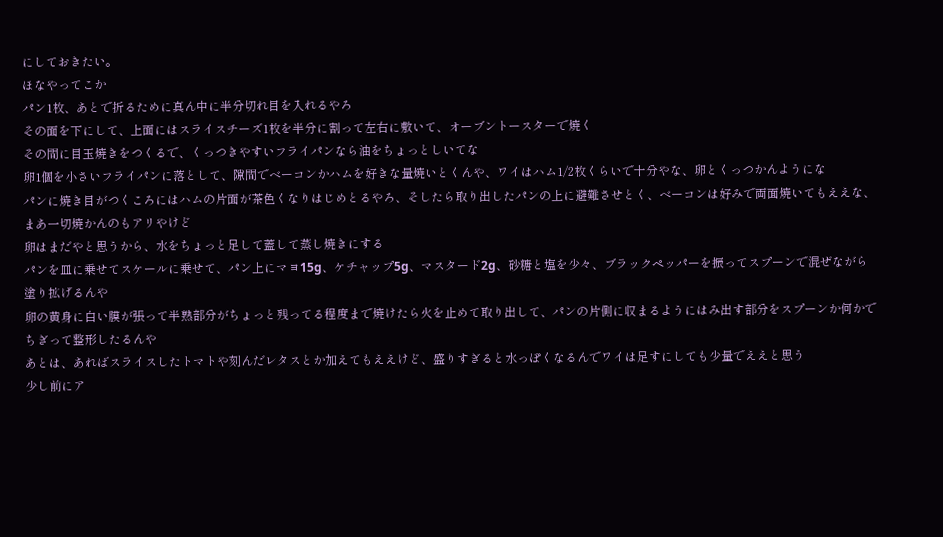にしておきたい。
ほなやってこか
パン1枚、あとで折るために真ん中に半分切れ目を入れるやろ
その面を下にして、上面にはスライスチーズ1枚を半分に割って左右に敷いて、オーブントースターで焼く
その間に目玉焼きをつくるで、くっつきやすいフライパンなら油をちょっとしいてな
卵1個を小さいフライパンに落として、隙間でベーコンかハムを好きな量焼いとくんや、ワイはハム1/2枚くらいで十分やな、卵とくっつかんようにな
パンに焼き目がつくころにはハムの片面が茶色くなりはじめとるやろ、そしたら取り出したパンの上に避難させとく、ベーコンは好みで両面焼いてもええな、まあ一切焼かんのもアリやけど
卵はまだやと思うから、水をちょっと足して蓋して蒸し焼きにする
パンを皿に乗せてスケールに乗せて、パン上にマヨ15g、ケチャップ5g、マスタード2g、砂糖と塩を少々、ブラックペッパーを振ってスプーンで混ぜながら塗り拡げるんや
卵の黄身に白い膜が張って半熟部分がちょっと残ってる程度まで焼けたら火を止めて取り出して、パンの片側に収まるようにはみ出す部分をスプーンか何かでちぎって整形したるんや
あとは、あればスライスしたトマトや刻んだレタスとか加えてもええけど、盛りすぎると水っぽくなるんでワイは足すにしても少量でええと思う
少し前にア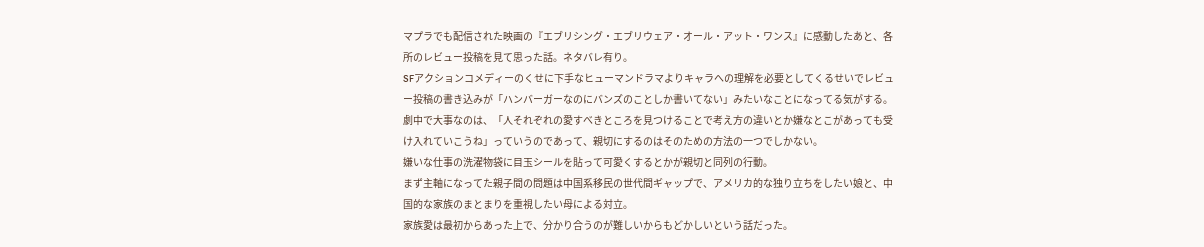マプラでも配信された映画の『エブリシング・エブリウェア・オール・アット・ワンス』に感動したあと、各所のレビュー投稿を見て思った話。ネタバレ有り。
SFアクションコメディーのくせに下手なヒューマンドラマよりキャラへの理解を必要としてくるせいでレビュー投稿の書き込みが「ハンバーガーなのにバンズのことしか書いてない」みたいなことになってる気がする。
劇中で大事なのは、「人それぞれの愛すべきところを見つけることで考え方の違いとか嫌なとこがあっても受け入れていこうね」っていうのであって、親切にするのはそのための方法の一つでしかない。
嫌いな仕事の洗濯物袋に目玉シールを貼って可愛くするとかが親切と同列の行動。
まず主軸になってた親子間の問題は中国系移民の世代間ギャップで、アメリカ的な独り立ちをしたい娘と、中国的な家族のまとまりを重視したい母による対立。
家族愛は最初からあった上で、分かり合うのが難しいからもどかしいという話だった。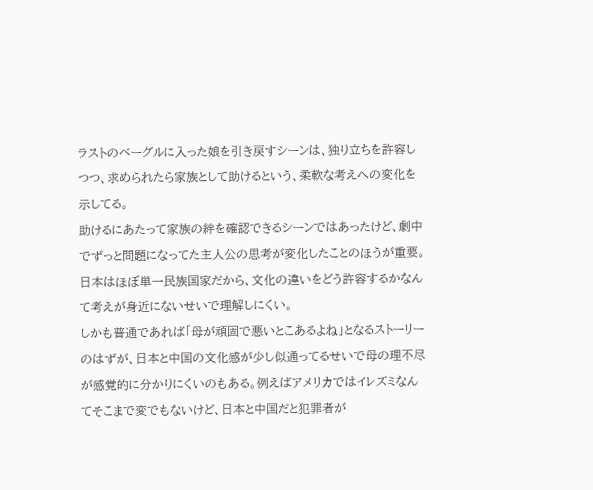ラストのベーグルに入った娘を引き戻すシーンは、独り立ちを許容しつつ、求められたら家族として助けるという、柔軟な考えへの変化を示してる。
助けるにあたって家族の絆を確認できるシーンではあったけど、劇中でずっと問題になってた主人公の思考が変化したことのほうが重要。
日本はほぼ単一民族国家だから、文化の違いをどう許容するかなんて考えが身近にないせいで理解しにくい。
しかも普通であれば「母が頑固で悪いとこあるよね」となるストーリーのはずが、日本と中国の文化感が少し似通ってるせいで母の理不尽が感覚的に分かりにくいのもある。例えばアメリカではイレズミなんてそこまで変でもないけど、日本と中国だと犯罪者が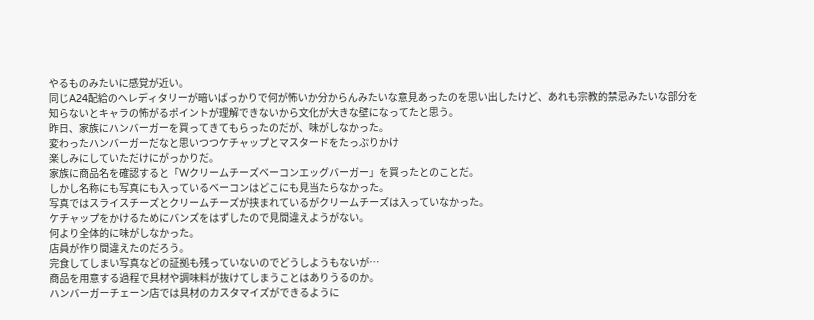やるものみたいに感覚が近い。
同じA24配給のヘレディタリーが暗いばっかりで何が怖いか分からんみたいな意見あったのを思い出したけど、あれも宗教的禁忌みたいな部分を知らないとキャラの怖がるポイントが理解できないから文化が大きな壁になってたと思う。
昨日、家族にハンバーガーを買ってきてもらったのだが、味がしなかった。
変わったハンバーガーだなと思いつつケチャップとマスタードをたっぷりかけ
楽しみにしていただけにがっかりだ。
家族に商品名を確認すると「Wクリームチーズベーコンエッグバーガー」を買ったとのことだ。
しかし名称にも写真にも入っているベーコンはどこにも見当たらなかった。
写真ではスライスチーズとクリームチーズが挟まれているがクリームチーズは入っていなかった。
ケチャップをかけるためにバンズをはずしたので見間違えようがない。
何より全体的に味がしなかった。
店員が作り間違えたのだろう。
完食してしまい写真などの証拠も残っていないのでどうしようもないが…
商品を用意する過程で具材や調味料が抜けてしまうことはありうるのか。
ハンバーガーチェーン店では具材のカスタマイズができるように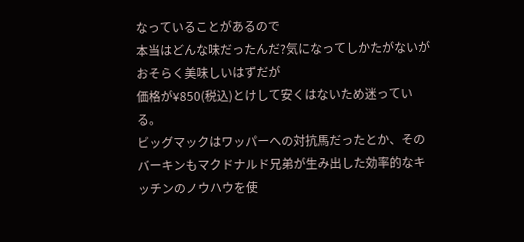なっていることがあるので
本当はどんな味だったんだ?気になってしかたがないが
おそらく美味しいはずだが
価格が¥850(税込)とけして安くはないため迷っている。
ビッグマックはワッパーへの対抗馬だったとか、そのバーキンもマクドナルド兄弟が生み出した効率的なキッチンのノウハウを使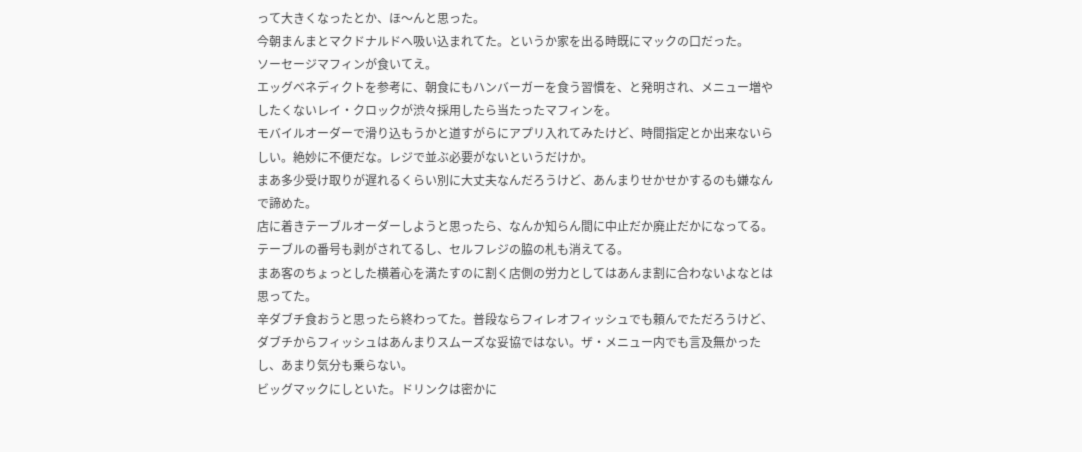って大きくなったとか、ほ〜んと思った。
今朝まんまとマクドナルドへ吸い込まれてた。というか家を出る時既にマックの口だった。
ソーセージマフィンが食いてえ。
エッグベネディクトを参考に、朝食にもハンバーガーを食う習慣を、と発明され、メニュー増やしたくないレイ・クロックが渋々採用したら当たったマフィンを。
モバイルオーダーで滑り込もうかと道すがらにアプリ入れてみたけど、時間指定とか出来ないらしい。絶妙に不便だな。レジで並ぶ必要がないというだけか。
まあ多少受け取りが遅れるくらい別に大丈夫なんだろうけど、あんまりせかせかするのも嫌なんで諦めた。
店に着きテーブルオーダーしようと思ったら、なんか知らん間に中止だか廃止だかになってる。テーブルの番号も剥がされてるし、セルフレジの脇の札も消えてる。
まあ客のちょっとした横着心を満たすのに割く店側の労力としてはあんま割に合わないよなとは思ってた。
辛ダブチ食おうと思ったら終わってた。普段ならフィレオフィッシュでも頼んでただろうけど、ダブチからフィッシュはあんまりスムーズな妥協ではない。ザ・メニュー内でも言及無かったし、あまり気分も乗らない。
ビッグマックにしといた。ドリンクは密かに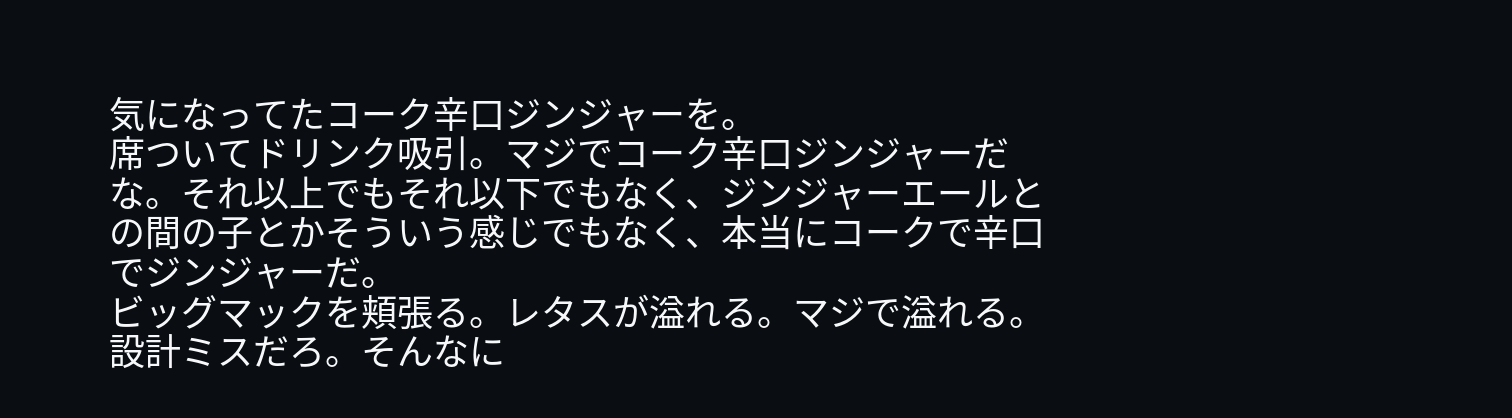気になってたコーク辛口ジンジャーを。
席ついてドリンク吸引。マジでコーク辛口ジンジャーだな。それ以上でもそれ以下でもなく、ジンジャーエールとの間の子とかそういう感じでもなく、本当にコークで辛口でジンジャーだ。
ビッグマックを頬張る。レタスが溢れる。マジで溢れる。設計ミスだろ。そんなに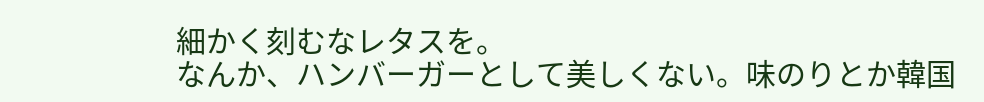細かく刻むなレタスを。
なんか、ハンバーガーとして美しくない。味のりとか韓国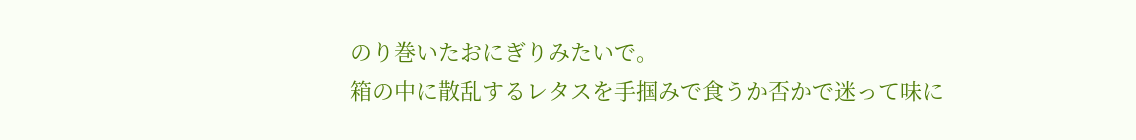のり巻いたおにぎりみたいで。
箱の中に散乱するレタスを手掴みで食うか否かで迷って味に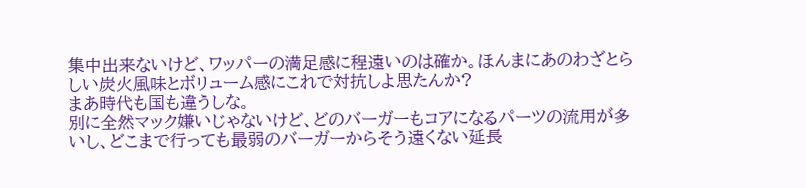集中出来ないけど、ワッパーの満足感に程遠いのは確か。ほんまにあのわざとらしい炭火風味とボリューム感にこれで対抗しよ思たんか?
まあ時代も国も違うしな。
別に全然マック嫌いじゃないけど、どのバーガーもコアになるパーツの流用が多いし、どこまで行っても最弱のバーガーからそう遠くない延長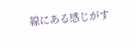線にある感じがす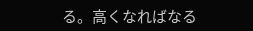る。高くなればなる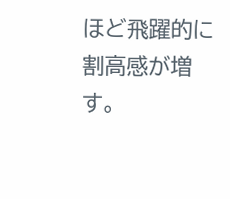ほど飛躍的に割高感が増す。